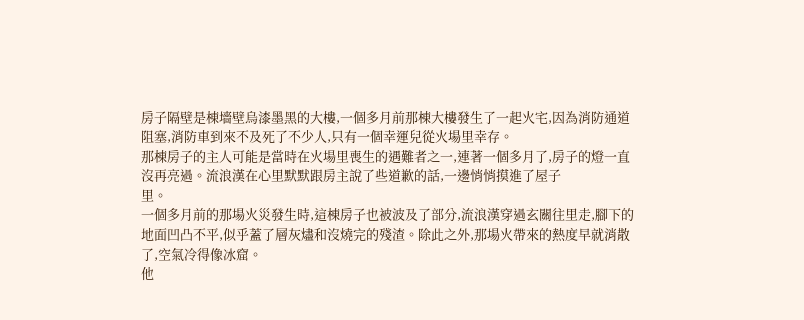房子隔壁是棟墻壁烏漆墨黑的大樓,一個多月前那棟大樓發生了一起火宅,因為消防通道阻塞,消防車到來不及死了不少人,只有一個幸運兒從火場里幸存。
那棟房子的主人可能是當時在火場里喪生的遇難者之一,連著一個多月了,房子的燈一直沒再亮過。流浪漢在心里默默跟房主說了些道歉的話,一邊悄悄摸進了屋子
里。
一個多月前的那場火災發生時,這棟房子也被波及了部分,流浪漢穿過玄關往里走,腳下的地面凹凸不平,似乎蓋了層灰燼和沒燒完的殘渣。除此之外,那場火帶來的熱度早就消散了,空氣冷得像冰窟。
他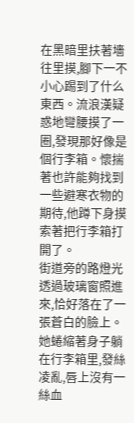在黑暗里扶著墻往里摸,腳下一不小心踢到了什么東西。流浪漢疑惑地彎腰摸了一圈,發現那好像是個行李箱。懷揣著也許能夠找到一些避寒衣物的期待,他蹲下身摸索著把行李箱打開了。
街道旁的路燈光透過玻璃窗照進來,恰好落在了一張蒼白的臉上。她蜷縮著身子躺在行李箱里,發絲凌亂,唇上沒有一絲血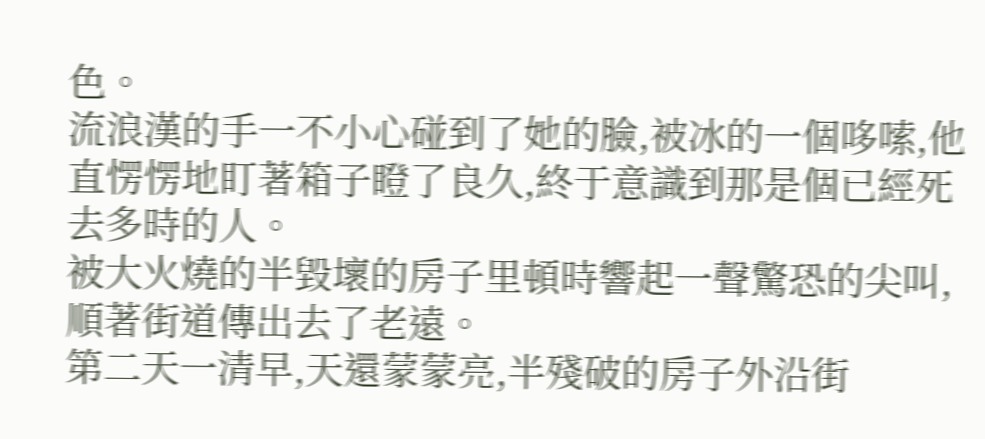色。
流浪漢的手一不小心碰到了她的臉,被冰的一個哆嗦,他直愣愣地盯著箱子瞪了良久,終于意識到那是個已經死去多時的人。
被大火燒的半毀壞的房子里頓時響起一聲驚恐的尖叫,順著街道傳出去了老遠。
第二天一清早,天還蒙蒙亮,半殘破的房子外沿街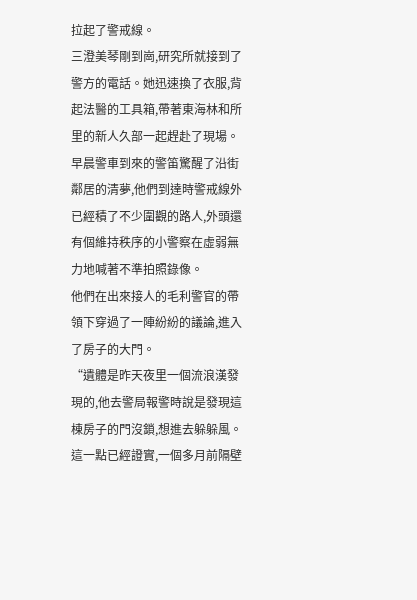拉起了警戒線。
三澄美琴剛到崗,研究所就接到了警方的電話。她迅速換了衣服,背起法醫的工具箱,帶著東海林和所里的新人久部一起趕赴了現場。
早晨警車到來的警笛驚醒了沿街鄰居的清夢,他們到達時警戒線外已經積了不少圍觀的路人,外頭還有個維持秩序的小警察在虛弱無力地喊著不準拍照錄像。
他們在出來接人的毛利警官的帶領下穿過了一陣紛紛的議論,進入了房子的大門。
“遺體是昨天夜里一個流浪漢發現的,他去警局報警時說是發現這棟房子的門沒鎖,想進去躲躲風。這一點已經證實,一個多月前隔壁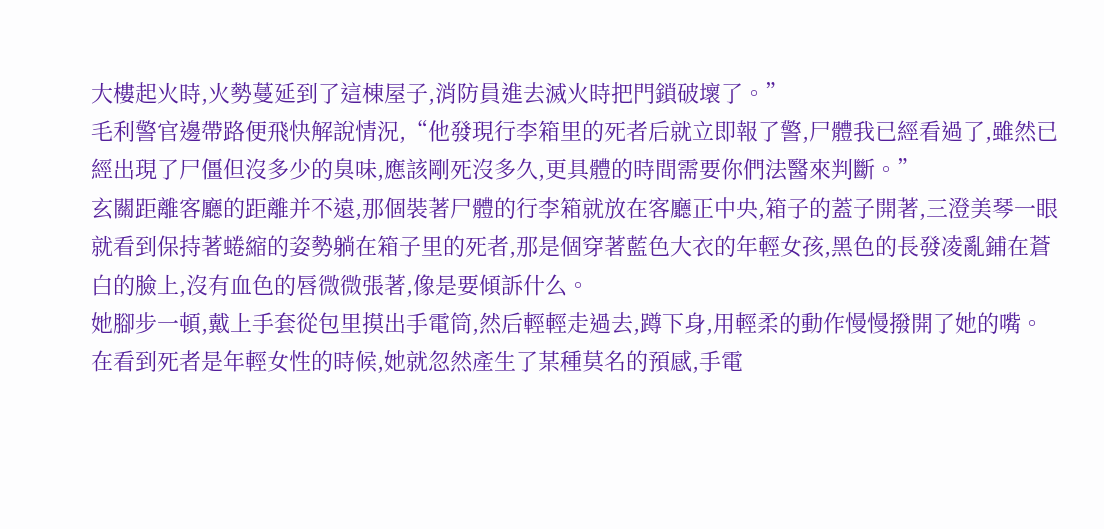大樓起火時,火勢蔓延到了這棟屋子,消防員進去滅火時把門鎖破壞了。”
毛利警官邊帶路便飛快解說情況,“他發現行李箱里的死者后就立即報了警,尸體我已經看過了,雖然已經出現了尸僵但沒多少的臭味,應該剛死沒多久,更具體的時間需要你們法醫來判斷。”
玄關距離客廳的距離并不遠,那個裝著尸體的行李箱就放在客廳正中央,箱子的蓋子開著,三澄美琴一眼就看到保持著蜷縮的姿勢躺在箱子里的死者,那是個穿著藍色大衣的年輕女孩,黑色的長發凌亂鋪在蒼白的臉上,沒有血色的唇微微張著,像是要傾訴什么。
她腳步一頓,戴上手套從包里摸出手電筒,然后輕輕走過去,蹲下身,用輕柔的動作慢慢撥開了她的嘴。
在看到死者是年輕女性的時候,她就忽然產生了某種莫名的預感,手電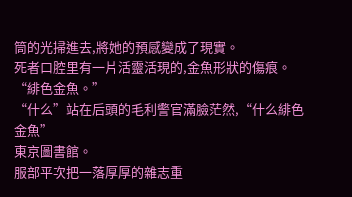筒的光掃進去,將她的預感變成了現實。
死者口腔里有一片活靈活現的,金魚形狀的傷痕。
“緋色金魚。”
“什么”站在后頭的毛利警官滿臉茫然,“什么緋色金魚”
東京圖書館。
服部平次把一落厚厚的雜志重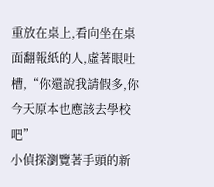重放在桌上,看向坐在桌面翻報紙的人,虛著眼吐槽,“你還說我請假多,你今天原本也應該去學校吧”
小偵探瀏覽著手頭的新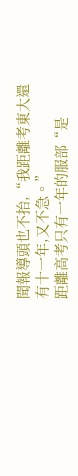聞報導頭也不抬,“我距離考東大還有十一年,又不急。”
距離高考只有一年的服部“是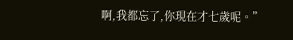啊,我都忘了,你現在才七歲呢。”